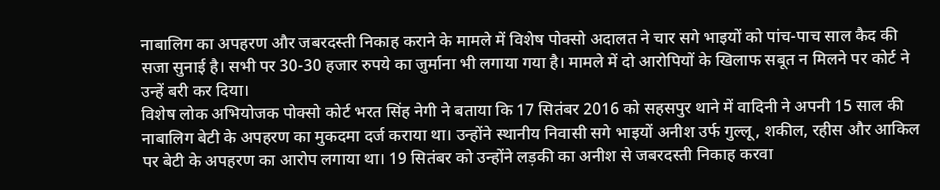नाबालिग का अपहरण और जबरदस्ती निकाह कराने के मामले में विशेष पोक्सो अदालत ने चार सगे भाइयों को पांच-पाच साल कैद की सजा सुनाई है। सभी पर 30-30 हजार रुपये का जुर्माना भी लगाया गया है। मामले में दो आरोपियों के खिलाफ सबूत न मिलने पर कोर्ट ने उन्हें बरी कर दिया।
विशेष लोक अभियोजक पोक्सो कोर्ट भरत सिंह नेगी ने बताया कि 17 सितंबर 2016 को सहसपुर थाने में वादिनी ने अपनी 15 साल की नाबालिग बेटी के अपहरण का मुकदमा दर्ज कराया था। उन्होंने स्थानीय निवासी सगे भाइयों अनीश उर्फ गुल्लू, शकील, रहीस और आकिल पर बेटी के अपहरण का आरोप लगाया था। 19 सितंबर को उन्होंने लड़की का अनीश से जबरदस्ती निकाह करवा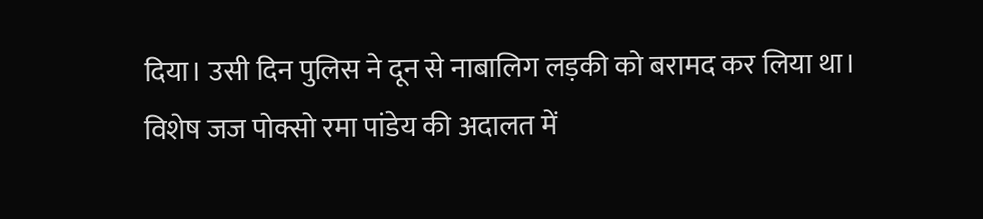दिया। उसी दिन पुलिस ने दून से नाबालिग लड़की को बरामद कर लिया था।
विशेष जज पोक्सो रमा पांडेय की अदालत में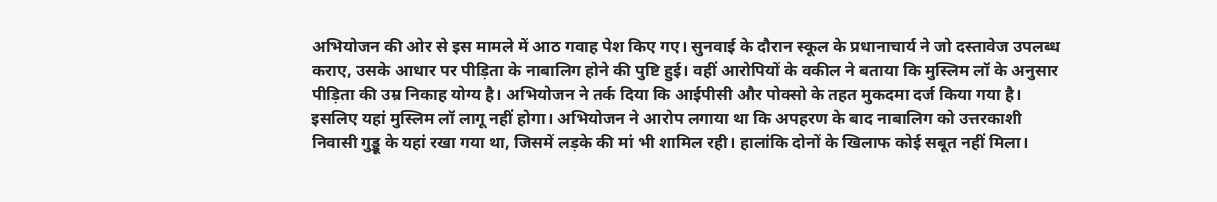अभियोजन की ओर से इस मामले में आठ गवाह पेश किए गए। सुनवाई के दौरान स्कूल के प्रधानाचार्य ने जो दस्तावेज उपलब्ध कराए, उसके आधार पर पीड़िता के नाबालिग होने की पुष्टि हुई। वहीं आरोपियों के वकील ने बताया कि मुस्लिम लॉ के अनुसार पीड़िता की उम्र निकाह योग्य है। अभियोजन ने तर्क दिया कि आईपीसी और पोक्सो के तहत मुकदमा दर्ज किया गया है। इसलिए यहां मुस्लिम लॉ लागू नहीं होगा। अभियोजन ने आरोप लगाया था कि अपहरण के बाद नाबालिग को उत्तरकाशी निवासी गुड्डू के यहां रखा गया था, जिसमें लड़के की मां भी शामिल रही। हालांकि दोनों के खिलाफ कोई सबूत नहीं मिला।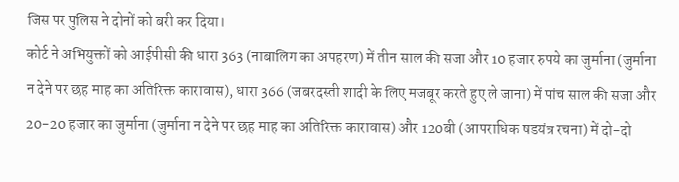जिस पर पुलिस ने दोनों को बरी कर दिया।
कोर्ट ने अभियुक्तों को आईपीसी की धारा 363 (नाबालिग का अपहरण) में तीन साल की सजा और 10 हजार रुपये का जुर्माना (जुर्माना न देने पर छह माह का अतिरिक्त कारावास), धारा 366 (जबरदस्ती शादी के लिए मजबूर करते हुए ले जाना) में पांच साल की सजा और 20-20 हजार का जुर्माना (जुर्माना न देने पर छह माह का अतिरिक्त कारावास) और 120बी (आपराधिक षडयंत्र रचना) में दो-दो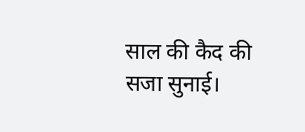साल की कैद की सजा सुनाई।